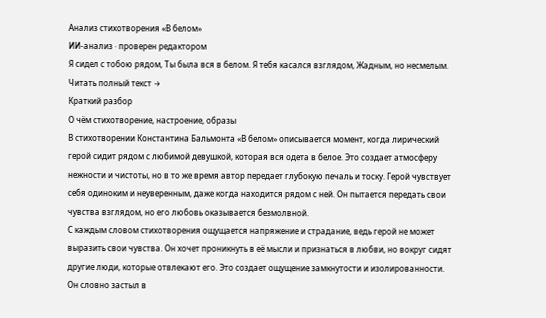Анализ стихотворения «В белом»
ИИ-анализ · проверен редактором
Я сидел с тобою рядом, Ты была вся в белом. Я тебя касался взглядом, Жадным, но несмелым.
Читать полный текст →
Краткий разбор
О чём стихотворение, настроение, образы
В стихотворении Константина Бальмонта «В белом» описывается момент, когда лирический герой сидит рядом с любимой девушкой, которая вся одета в белое. Это создает атмосферу нежности и чистоты, но в то же время автор передает глубокую печаль и тоску. Герой чувствует себя одиноким и неуверенным, даже когда находится рядом с ней. Он пытается передать свои чувства взглядом, но его любовь оказывается безмолвной.
С каждым словом стихотворения ощущается напряжение и страдание, ведь герой не может выразить свои чувства. Он хочет проникнуть в её мысли и признаться в любви, но вокруг сидят другие люди, которые отвлекают его. Это создает ощущение замкнутости и изолированности. Он словно застыл в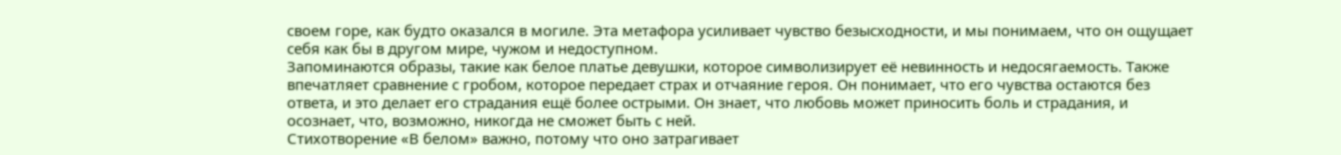своем горе, как будто оказался в могиле. Эта метафора усиливает чувство безысходности, и мы понимаем, что он ощущает себя как бы в другом мире, чужом и недоступном.
Запоминаются образы, такие как белое платье девушки, которое символизирует её невинность и недосягаемость. Также впечатляет сравнение с гробом, которое передает страх и отчаяние героя. Он понимает, что его чувства остаются без ответа, и это делает его страдания ещё более острыми. Он знает, что любовь может приносить боль и страдания, и осознает, что, возможно, никогда не сможет быть с ней.
Стихотворение «В белом» важно, потому что оно затрагивает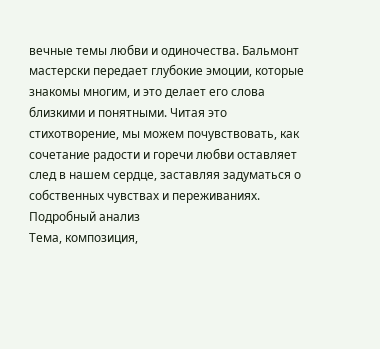вечные темы любви и одиночества. Бальмонт мастерски передает глубокие эмоции, которые знакомы многим, и это делает его слова близкими и понятными. Читая это стихотворение, мы можем почувствовать, как сочетание радости и горечи любви оставляет след в нашем сердце, заставляя задуматься о собственных чувствах и переживаниях.
Подробный анализ
Тема, композиция,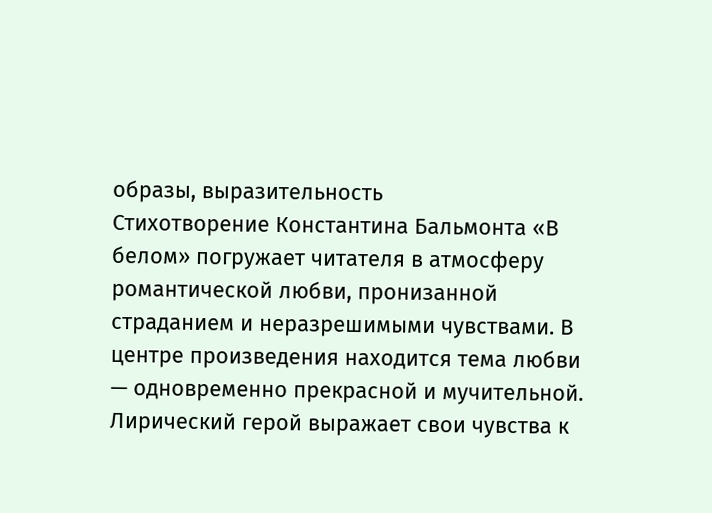образы, выразительность
Стихотворение Константина Бальмонта «В белом» погружает читателя в атмосферу романтической любви, пронизанной страданием и неразрешимыми чувствами. В центре произведения находится тема любви — одновременно прекрасной и мучительной. Лирический герой выражает свои чувства к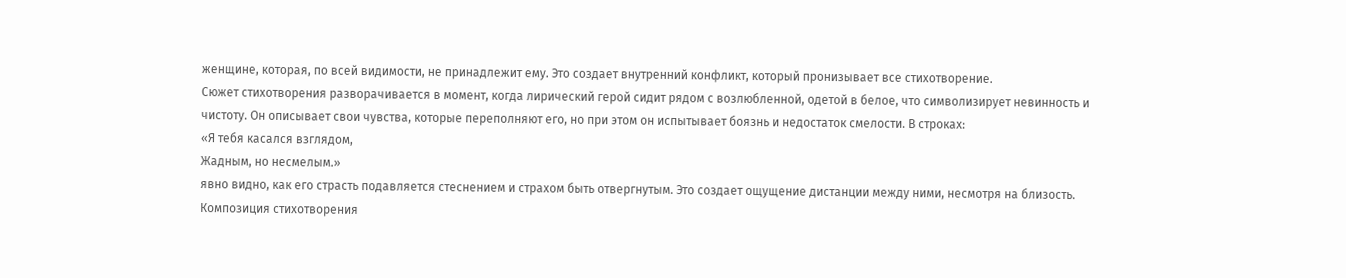женщине, которая, по всей видимости, не принадлежит ему. Это создает внутренний конфликт, который пронизывает все стихотворение.
Сюжет стихотворения разворачивается в момент, когда лирический герой сидит рядом с возлюбленной, одетой в белое, что символизирует невинность и чистоту. Он описывает свои чувства, которые переполняют его, но при этом он испытывает боязнь и недостаток смелости. В строках:
«Я тебя касался взглядом,
Жадным, но несмелым.»
явно видно, как его страсть подавляется стеснением и страхом быть отвергнутым. Это создает ощущение дистанции между ними, несмотря на близость.
Композиция стихотворения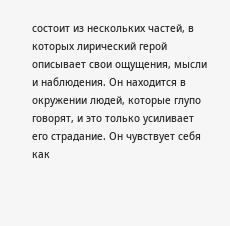состоит из нескольких частей, в которых лирический герой описывает свои ощущения, мысли и наблюдения. Он находится в окружении людей, которые глупо говорят, и это только усиливает его страдание. Он чувствует себя как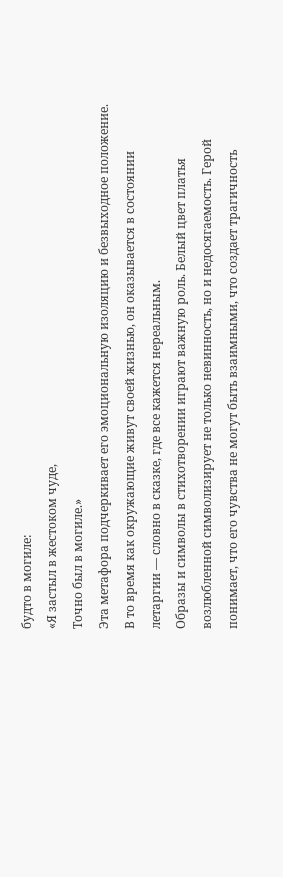будто в могиле:
«Я застыл в жестоком чуде,
Точно был в могиле.»
Эта метафора подчеркивает его эмоциональную изоляцию и безвыходное положение. В то время как окружающие живут своей жизнью, он оказывается в состоянии летаргии — словно в сказке, где все кажется нереальным.
Образы и символы в стихотворении играют важную роль. Белый цвет платья возлюбленной символизирует не только невинность, но и недосягаемость. Герой понимает, что его чувства не могут быть взаимными, что создает трагичность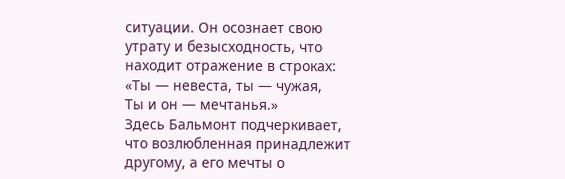ситуации. Он осознает свою утрату и безысходность, что находит отражение в строках:
«Ты — невеста, ты — чужая,
Ты и он — мечтанья.»
Здесь Бальмонт подчеркивает, что возлюбленная принадлежит другому, а его мечты о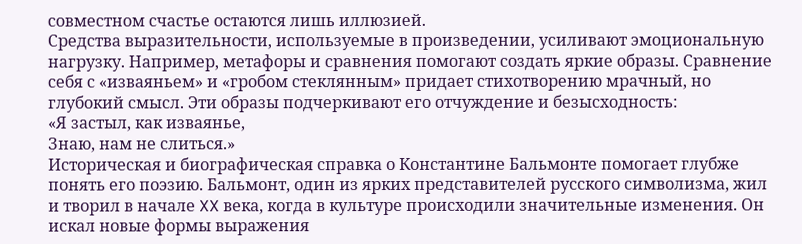совместном счастье остаются лишь иллюзией.
Средства выразительности, используемые в произведении, усиливают эмоциональную нагрузку. Например, метафоры и сравнения помогают создать яркие образы. Сравнение себя с «изваяньем» и «гробом стеклянным» придает стихотворению мрачный, но глубокий смысл. Эти образы подчеркивают его отчуждение и безысходность:
«Я застыл, как изваянье,
Знаю, нам не слиться.»
Историческая и биографическая справка о Константине Бальмонте помогает глубже понять его поэзию. Бальмонт, один из ярких представителей русского символизма, жил и творил в начале XX века, когда в культуре происходили значительные изменения. Он искал новые формы выражения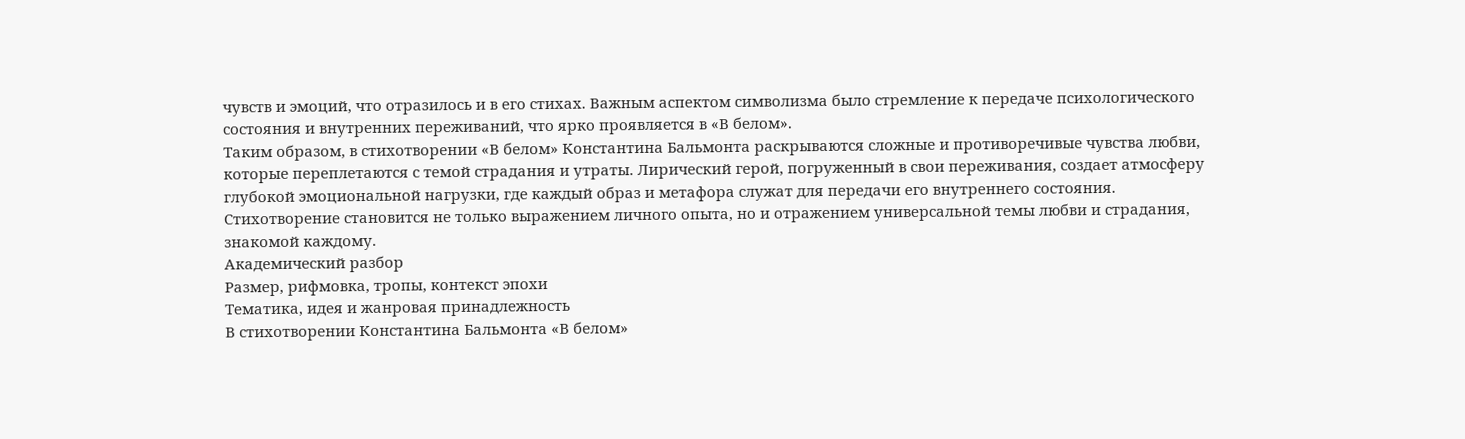чувств и эмоций, что отразилось и в его стихах. Важным аспектом символизма было стремление к передаче психологического состояния и внутренних переживаний, что ярко проявляется в «В белом».
Таким образом, в стихотворении «В белом» Константина Бальмонта раскрываются сложные и противоречивые чувства любви, которые переплетаются с темой страдания и утраты. Лирический герой, погруженный в свои переживания, создает атмосферу глубокой эмоциональной нагрузки, где каждый образ и метафора служат для передачи его внутреннего состояния. Стихотворение становится не только выражением личного опыта, но и отражением универсальной темы любви и страдания, знакомой каждому.
Академический разбор
Размер, рифмовка, тропы, контекст эпохи
Тематика, идея и жанровая принадлежность
В стихотворении Константина Бальмонта «В белом»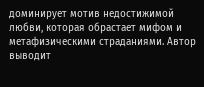доминирует мотив недостижимой любви, которая обрастает мифом и метафизическими страданиями. Автор выводит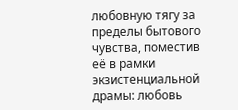любовную тягу за пределы бытового чувства, поместив её в рамки экзистенциальной драмы: любовь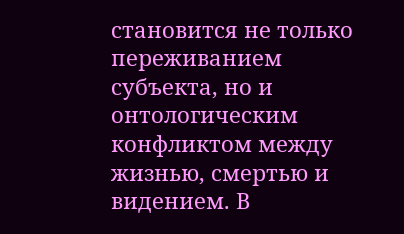становится не только переживанием субъекта, но и онтологическим конфликтом между жизнью, смертью и видением. В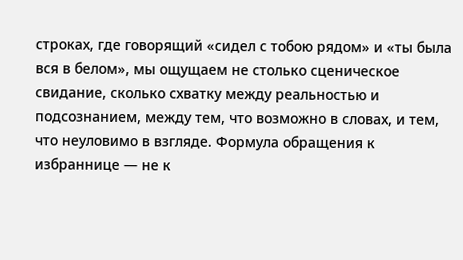строках, где говорящий «сидел с тобою рядом» и «ты была вся в белом», мы ощущаем не столько сценическое свидание, сколько схватку между реальностью и подсознанием, между тем, что возможно в словах, и тем, что неуловимо в взгляде. Формула обращения к избраннице — не к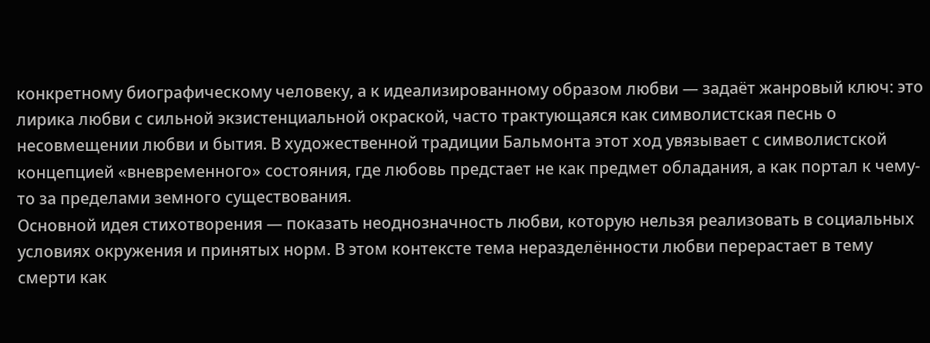конкретному биографическому человеку, а к идеализированному образом любви — задаёт жанровый ключ: это лирика любви с сильной экзистенциальной окраской, часто трактующаяся как символистская песнь о несовмещении любви и бытия. В художественной традиции Бальмонта этот ход увязывает с символистской концепцией «вневременного» состояния, где любовь предстает не как предмет обладания, а как портал к чему-то за пределами земного существования.
Основной идея стихотворения — показать неоднозначность любви, которую нельзя реализовать в социальных условиях окружения и принятых норм. В этом контексте тема неразделённости любви перерастает в тему смерти как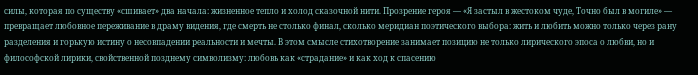силы, которая по существу «сшивает» два начала: жизненное тепло и холод сказочной нити. Прозрение героя — «Я застыл в жестоком чуде, Точно был в могиле» — превращает любовное переживание в драму видения, где смерть не столько финал, сколько меридиан поэтического выбора: жить и любить можно только через рану разделения и горькую истину о несовпадении реальности и мечты. В этом смысле стихотворение занимает позицию не только лирического эпоса о любви, но и философской лирики, свойственной позднему символизму: любовь как «страдание» и как ход к спасению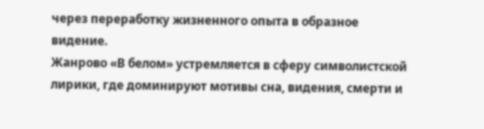через переработку жизненного опыта в образное видение.
Жанрово «В белом» устремляется в сферу символистской лирики, где доминируют мотивы сна, видения, смерти и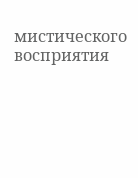мистического восприятия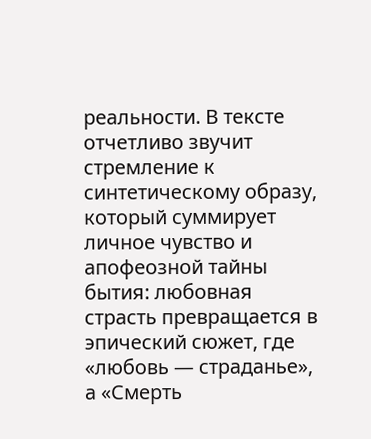реальности. В тексте отчетливо звучит стремление к синтетическому образу, который суммирует личное чувство и апофеозной тайны бытия: любовная страсть превращается в эпический сюжет, где «любовь — страданье», а «Смерть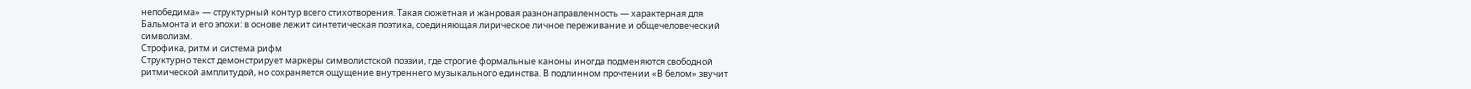непобедима» — структурный контур всего стихотворения. Такая сюжетная и жанровая разнонаправленность — характерная для Бальмонта и его эпохи: в основе лежит синтетическая поэтика, соединяющая лирическое личное переживание и общечеловеческий символизм.
Строфика, ритм и система рифм
Структурно текст демонстрирует маркеры символистской поэзии, где строгие формальные каноны иногда подменяются свободной ритмической амплитудой, но сохраняется ощущение внутреннего музыкального единства. В подлинном прочтении «В белом» звучит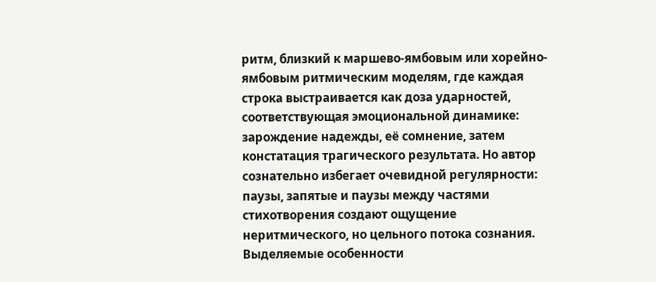ритм, близкий к маршево-ямбовым или хорейно-ямбовым ритмическим моделям, где каждая строка выстраивается как доза ударностей, соответствующая эмоциональной динамике: зарождение надежды, её сомнение, затем констатация трагического результата. Но автор сознательно избегает очевидной регулярности: паузы, запятые и паузы между частями стихотворения создают ощущение неритмического, но цельного потока сознания.
Выделяемые особенности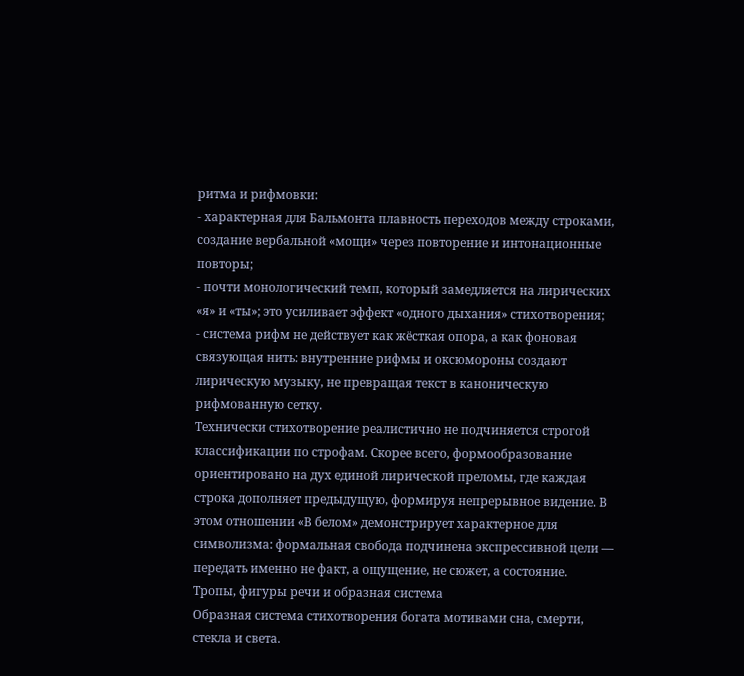ритма и рифмовки:
- характерная для Бальмонта плавность переходов между строками, создание вербальной «мощи» через повторение и интонационные повторы;
- почти монологический темп, который замедляется на лирических «я» и «ты»; это усиливает эффект «одного дыхания» стихотворения;
- система рифм не действует как жёсткая опора, а как фоновая связующая нить: внутренние рифмы и оксюмороны создают лирическую музыку, не превращая текст в каноническую рифмованную сетку.
Технически стихотворение реалистично не подчиняется строгой классификации по строфам. Скорее всего, формообразование ориентировано на дух единой лирической преломы, где каждая строка дополняет предыдущую, формируя непрерывное видение. В этом отношении «В белом» демонстрирует характерное для символизма: формальная свобода подчинена экспрессивной цели — передать именно не факт, а ощущение, не сюжет, а состояние.
Тропы, фигуры речи и образная система
Образная система стихотворения богата мотивами сна, смерти, стекла и света.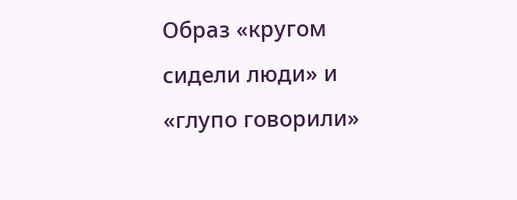Образ «кругом сидели люди» и «глупо говорили»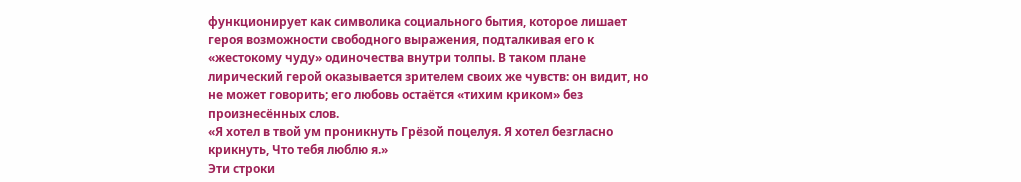функционирует как символика социального бытия, которое лишает героя возможности свободного выражения, подталкивая его к «жестокому чуду» одиночества внутри толпы. В таком плане лирический герой оказывается зрителем своих же чувств: он видит, но не может говорить; его любовь остаётся «тихим криком» без произнесённых слов.
«Я хотел в твой ум проникнуть Грёзой поцелуя. Я хотел безгласно крикнуть, Что тебя люблю я.»
Эти строки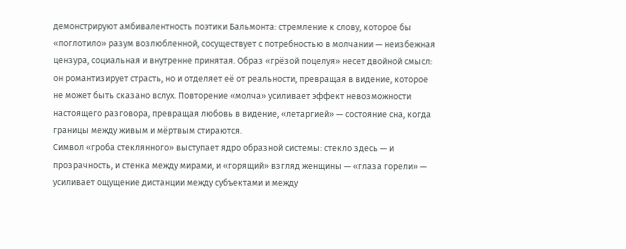демонстрируют амбивалентность поэтики Бальмонта: стремление к слову, которое бы «поглотило» разум возлюбленной, сосуществует с потребностью в молчании — неизбежная цензура, социальная и внутренне принятая. Образ «грёзой поцелуя» несет двойной смысл: он романтизирует страсть, но и отделяет её от реальности, превращая в видение, которое не может быть сказано вслух. Повторение «молча» усиливает эффект невозможности настоящего разговора, превращая любовь в видение, «летаргией» — состояние сна, когда границы между живым и мёртвым стираются.
Символ «гроба стеклянного» выступает ядро образной системы: стекло здесь — и прозрачность, и стенка между мирами, и «горящий» взгляд женщины — «глаза горели» — усиливает ощущение дистанции между субъектами и между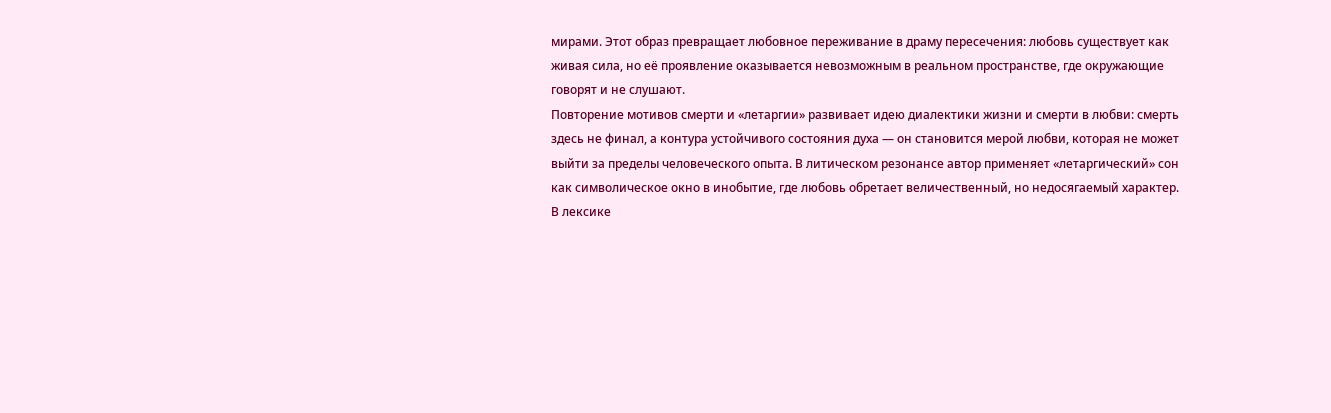мирами. Этот образ превращает любовное переживание в драму пересечения: любовь существует как живая сила, но её проявление оказывается невозможным в реальном пространстве, где окружающие говорят и не слушают.
Повторение мотивов смерти и «летаргии» развивает идею диалектики жизни и смерти в любви: смерть здесь не финал, а контура устойчивого состояния духа — он становится мерой любви, которая не может выйти за пределы человеческого опыта. В литическом резонансе автор применяет «летаргический» сон как символическое окно в инобытие, где любовь обретает величественный, но недосягаемый характер.
В лексике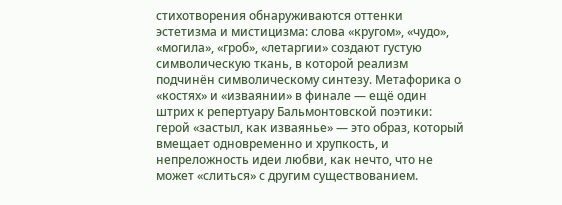стихотворения обнаруживаются оттенки эстетизма и мистицизма: слова «кругом», «чудо», «могила», «гроб», «летаргии» создают густую символическую ткань, в которой реализм подчинён символическому синтезу. Метафорика о «костях» и «изваянии» в финале — ещё один штрих к репертуару Бальмонтовской поэтики: герой «застыл, как изваянье» — это образ, который вмещает одновременно и хрупкость, и непреложность идеи любви, как нечто, что не может «слиться» с другим существованием.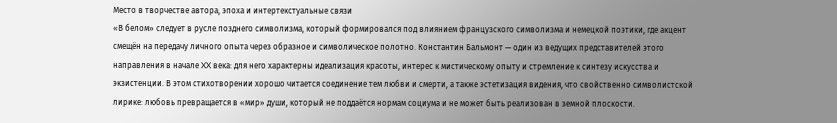Место в творчестве автора, эпоха и интертекстуальные связи
«В белом» следует в русле позднего символизма, который формировался под влиянием французского символизма и немецкой поэтики, где акцент смещён на передачу личного опыта через образное и символическое полотно. Константин Бальмонт — один из ведущих представителей этого направления в начале XX века: для него характерны идеализация красоты, интерес к мистическому опыту и стремление к синтезу искусства и экзистенции. В этом стихотворении хорошо читается соединение тем любви и смерти, а также эстетизация видения, что свойственно символистской лирике: любовь превращается в «мир» души, который не поддаётся нормам социума и не может быть реализован в земной плоскости.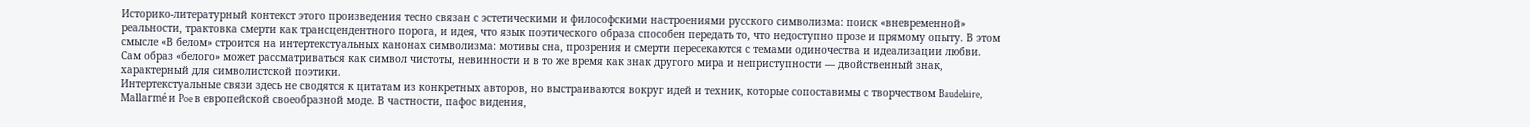Историко-литературный контекст этого произведения тесно связан с эстетическими и философскими настроениями русского символизма: поиск «вневременной» реальности, трактовка смерти как трансцендентного порога, и идея, что язык поэтического образа способен передать то, что недоступно прозе и прямому опыту. В этом смысле «В белом» строится на интертекстуальных канонах символизма: мотивы сна, прозрения и смерти пересекаются с темами одиночества и идеализации любви. Сам образ «белого» может рассматриваться как символ чистоты, невинности и в то же время как знак другого мира и неприступности — двойственный знак, характерный для символистской поэтики.
Интертекстуальные связи здесь не сводятся к цитатам из конкретных авторов, но выстраиваются вокруг идей и техник, которые сопоставимы с творчеством Baudelaire, Mallarmé и Poe в европейской своеобразной моде. В частности, пафос видения,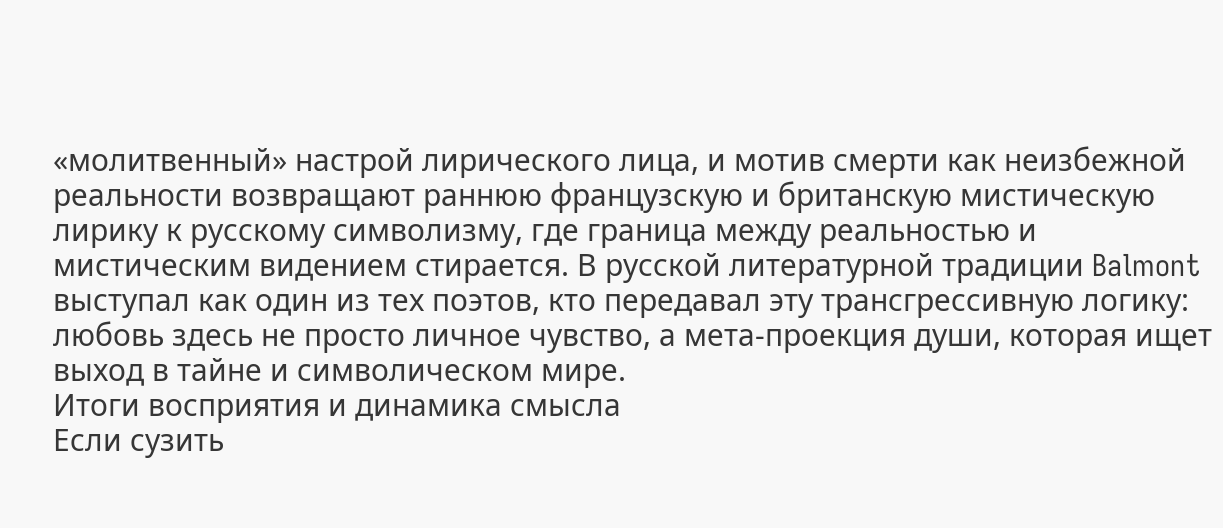«молитвенный» настрой лирического лица, и мотив смерти как неизбежной реальности возвращают раннюю французскую и британскую мистическую лирику к русскому символизму, где граница между реальностью и мистическим видением стирается. В русской литературной традиции Balmont выступал как один из тех поэтов, кто передавал эту трансгрессивную логику: любовь здесь не просто личное чувство, а мета-проекция души, которая ищет выход в тайне и символическом мире.
Итоги восприятия и динамика смысла
Если сузить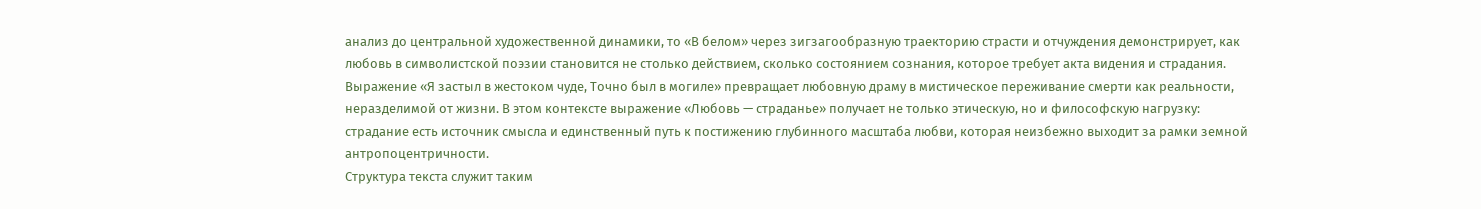анализ до центральной художественной динамики, то «В белом» через зигзагообразную траекторию страсти и отчуждения демонстрирует, как любовь в символистской поэзии становится не столько действием, сколько состоянием сознания, которое требует акта видения и страдания. Выражение «Я застыл в жестоком чуде, Точно был в могиле» превращает любовную драму в мистическое переживание смерти как реальности, неразделимой от жизни. В этом контексте выражение «Любовь — страданье» получает не только этическую, но и философскую нагрузку: страдание есть источник смысла и единственный путь к постижению глубинного масштаба любви, которая неизбежно выходит за рамки земной антропоцентричности.
Структура текста служит таким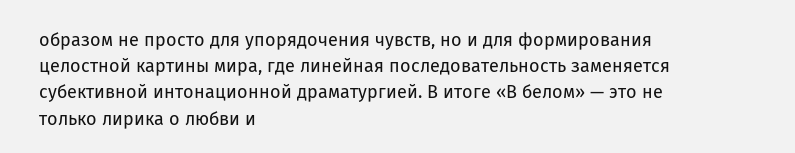образом не просто для упорядочения чувств, но и для формирования целостной картины мира, где линейная последовательность заменяется субективной интонационной драматургией. В итоге «В белом» — это не только лирика о любви и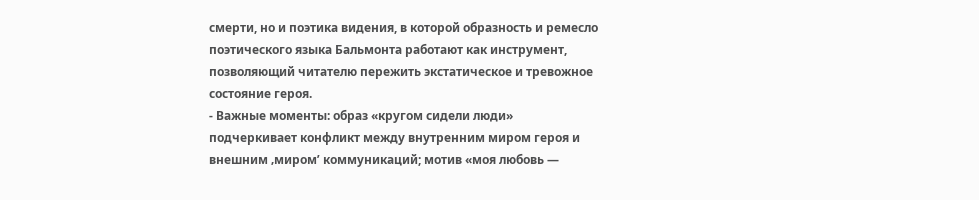смерти, но и поэтика видения, в которой образность и ремесло поэтического языка Бальмонта работают как инструмент, позволяющий читателю пережить экстатическое и тревожное состояние героя.
- Важные моменты: образ «кругом сидели люди» подчеркивает конфликт между внутренним миром героя и внешним ‚миром’ коммуникаций; мотив «моя любовь —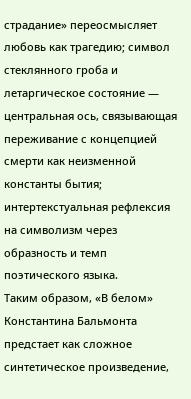страдание» переосмысляет любовь как трагедию; символ стеклянного гроба и летаргическое состояние — центральная ось, связывающая переживание с концепцией смерти как неизменной константы бытия; интертекстуальная рефлексия на символизм через образность и темп поэтического языка.
Таким образом, «В белом» Константина Бальмонта предстает как сложное синтетическое произведение,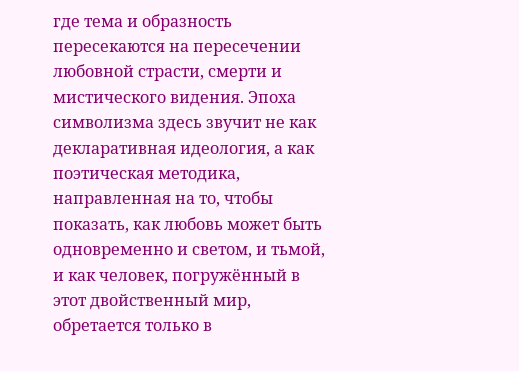где тема и образность пересекаются на пересечении любовной страсти, смерти и мистического видения. Эпоха символизма здесь звучит не как декларативная идеология, а как поэтическая методика, направленная на то, чтобы показать, как любовь может быть одновременно и светом, и тьмой, и как человек, погружённый в этот двойственный мир, обретается только в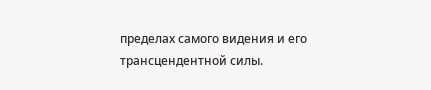пределах самого видения и его трансцендентной силы.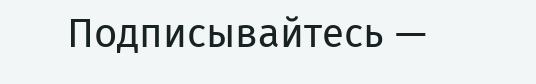Подписывайтесь —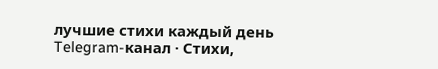лучшие стихи каждый день
Telegram-канал · Стихи,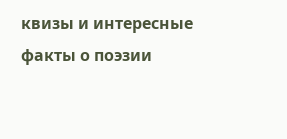квизы и интересные факты о поэзии